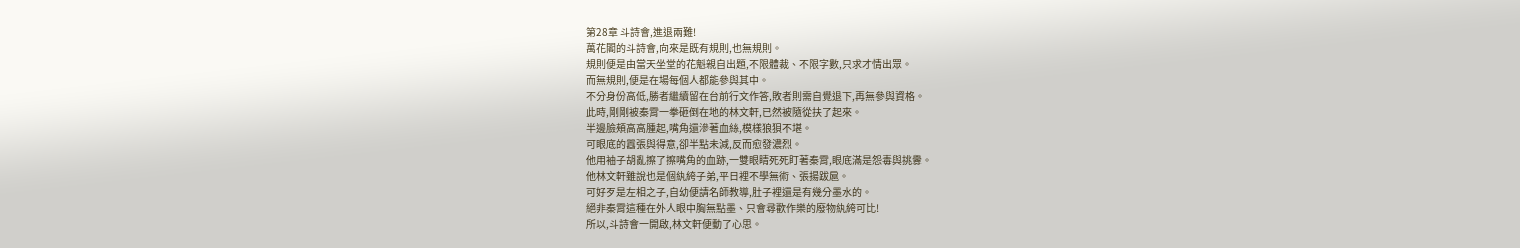第28章 斗詩會,進退兩難!
萬花閣的斗詩會,向來是既有規則,也無規則。
規則便是由當天坐堂的花魁親自出題,不限體裁、不限字數,只求才情出眾。
而無規則,便是在場每個人都能參與其中。
不分身份高低,勝者繼續留在台前行文作答,敗者則需自覺退下,再無參與資格。
此時,剛剛被秦霄一拳砸倒在地的林文軒,已然被隨從扶了起來。
半邊臉頰高高腫起,嘴角還滲著血絲,模樣狼狽不堪。
可眼底的囂張與得意,卻半點未減,反而愈發濃烈。
他用袖子胡亂擦了擦嘴角的血跡,一雙眼睛死死盯著秦霄,眼底滿是怨毒與挑釁。
他林文軒雖說也是個紈絝子弟,平日裡不學無術、張揚跋扈。
可好歹是左相之子,自幼便請名師教導,肚子裡還是有幾分墨水的。
絕非秦霄這種在外人眼中胸無點墨、只會尋歡作樂的廢物紈絝可比!
所以,斗詩會一開啟,林文軒便動了心思。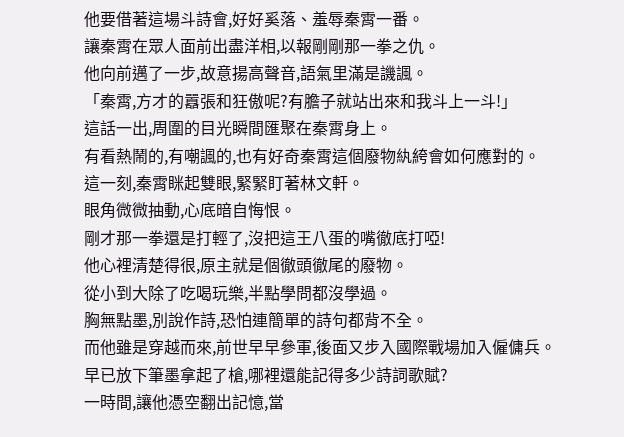他要借著這場斗詩會,好好奚落、羞辱秦霄一番。
讓秦霄在眾人面前出盡洋相,以報剛剛那一拳之仇。
他向前邁了一步,故意揚高聲音,語氣里滿是譏諷。
「秦霄,方才的囂張和狂傲呢?有膽子就站出來和我斗上一斗!」
這話一出,周圍的目光瞬間匯聚在秦霄身上。
有看熱鬧的,有嘲諷的,也有好奇秦霄這個廢物紈絝會如何應對的。
這一刻,秦霄眯起雙眼,緊緊盯著林文軒。
眼角微微抽動,心底暗自悔恨。
剛才那一拳還是打輕了,沒把這王八蛋的嘴徹底打啞!
他心裡清楚得很,原主就是個徹頭徹尾的廢物。
從小到大除了吃喝玩樂,半點學問都沒學過。
胸無點墨,別說作詩,恐怕連簡單的詩句都背不全。
而他雖是穿越而來,前世早早參軍,後面又步入國際戰場加入僱傭兵。
早已放下筆墨拿起了槍,哪裡還能記得多少詩詞歌賦?
一時間,讓他憑空翻出記憶,當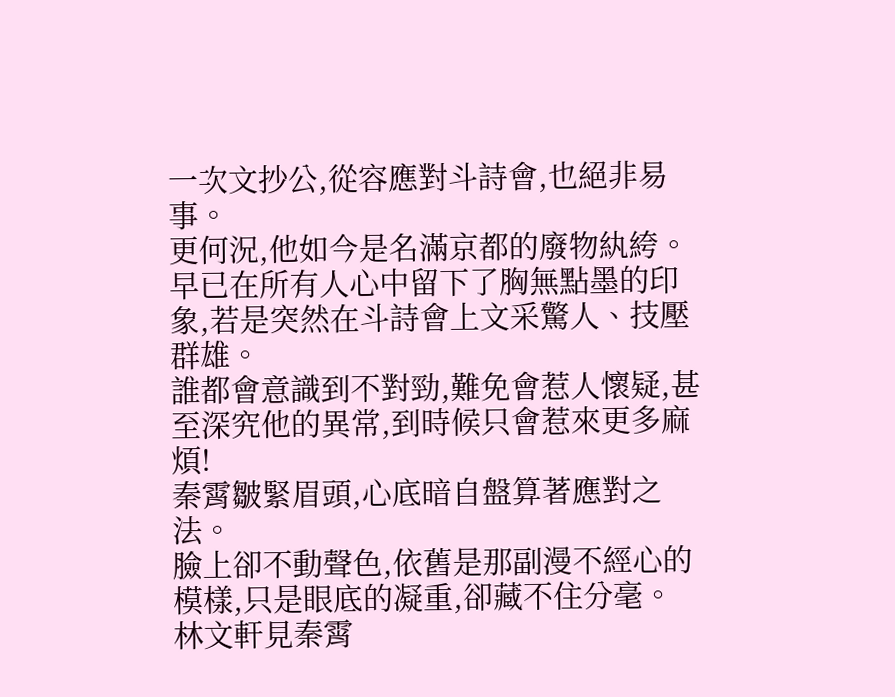一次文抄公,從容應對斗詩會,也絕非易事。
更何況,他如今是名滿京都的廢物紈絝。
早已在所有人心中留下了胸無點墨的印象,若是突然在斗詩會上文采驚人、技壓群雄。
誰都會意識到不對勁,難免會惹人懷疑,甚至深究他的異常,到時候只會惹來更多麻煩!
秦霄皺緊眉頭,心底暗自盤算著應對之法。
臉上卻不動聲色,依舊是那副漫不經心的模樣,只是眼底的凝重,卻藏不住分毫。
林文軒見秦霄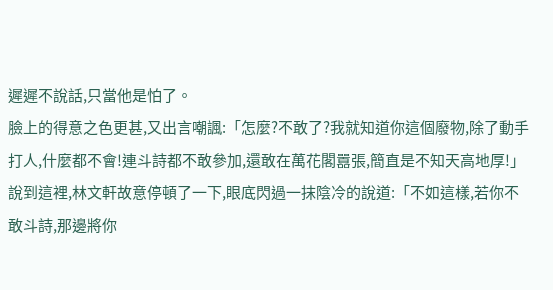遲遲不說話,只當他是怕了。
臉上的得意之色更甚,又出言嘲諷:「怎麼?不敢了?我就知道你這個廢物,除了動手打人,什麼都不會!連斗詩都不敢參加,還敢在萬花閣囂張,簡直是不知天高地厚!」
說到這裡,林文軒故意停頓了一下,眼底閃過一抹陰冷的說道:「不如這樣,若你不敢斗詩,那邊將你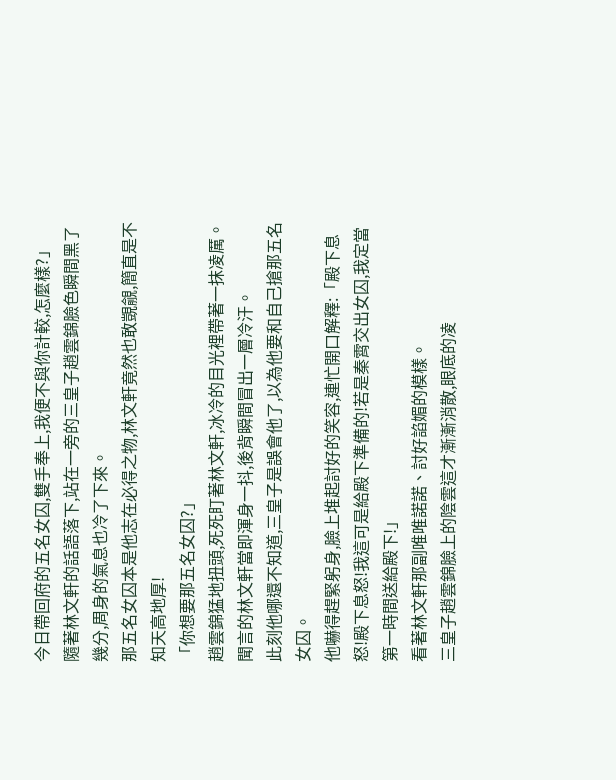今日帶回府的五名女囚,雙手奉上,我便不與你計較,怎麼樣?」
隨著林文軒的話語落下,站在一旁的三皇子趙雲錦臉色瞬間黑了幾分,周身的氣息也冷了下來。
那五名女囚本是他志在必得之物,林文軒竟然也敢覬覦,簡直是不知天高地厚!
「你想要那五名女囚?」
趙雲錦猛地扭頭,死死盯著林文軒,冰冷的目光裡帶著一抹凌厲。
聞言的林文軒當即渾身一抖,後背瞬間冒出一層冷汗。
此刻他哪還不知道,三皇子是誤會他了,以為他要和自己搶那五名女囚。
他嚇得趕緊躬身,臉上堆起討好的笑容,連忙開口解釋:「殿下息怒!殿下息怒!我這可是給殿下準備的!若是秦霄交出女囚,我定當第一時間送給殿下!」
看著林文軒那副唯唯諾諾、討好諂媚的模樣。
三皇子趙雲錦臉上的陰雲這才漸漸消散,眼底的凌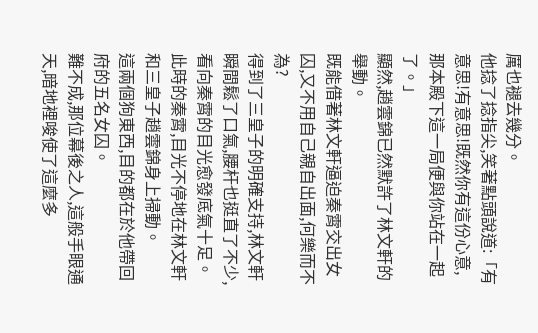厲也褪去幾分。
他捻了捻指尖,笑著點頭說道:「有意思!有意思!既然你有這份心意,那本殿下這一局便與你站在一起了。」
顯然,趙雲錦已然默許了林文軒的舉動。
既能借著林文軒逼迫秦霄交出女囚,又不用自己親自出面,何樂而不為?
得到了三皇子的明確支持,林文軒瞬間鬆了口氣,腰杆也挺直了不少,看向秦霄的目光愈發底氣十足。
此時的秦霄,目光不停地在林文軒和三皇子趙雲錦身上掃動。
這兩個狗東西,目的都在於他帶回府的五名女囚。
難不成,那位幕後之人,這般手眼通天,暗地裡唆使了這麼多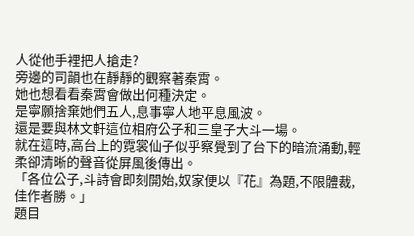人從他手裡把人搶走?
旁邊的司韻也在靜靜的觀察著秦霄。
她也想看看秦霄會做出何種決定。
是寧願捨棄她們五人,息事寧人地平息風波。
還是要與林文軒這位相府公子和三皇子大斗一場。
就在這時,高台上的霓裳仙子似乎察覺到了台下的暗流涌動,輕柔卻清晰的聲音從屏風後傳出。
「各位公子,斗詩會即刻開始,奴家便以『花』為題,不限體裁,佳作者勝。」
題目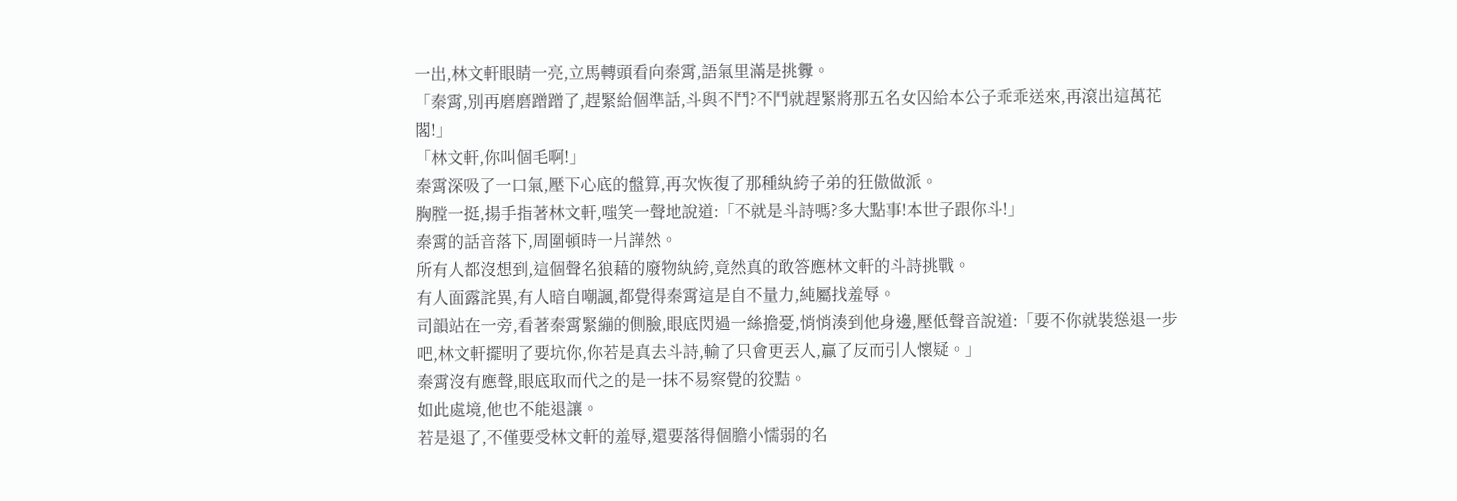一出,林文軒眼睛一亮,立馬轉頭看向秦霄,語氣里滿是挑釁。
「秦霄,別再磨磨蹭蹭了,趕緊給個準話,斗與不鬥?不鬥就趕緊將那五名女囚給本公子乖乖送來,再滾出這萬花閣!」
「林文軒,你叫個毛啊!」
秦霄深吸了一口氣,壓下心底的盤算,再次恢復了那種紈絝子弟的狂傲做派。
胸膛一挺,揚手指著林文軒,嗤笑一聲地說道:「不就是斗詩嗎?多大點事!本世子跟你斗!」
秦霄的話音落下,周圍頓時一片譁然。
所有人都沒想到,這個聲名狼藉的廢物紈絝,竟然真的敢答應林文軒的斗詩挑戰。
有人面露詫異,有人暗自嘲諷,都覺得秦霄這是自不量力,純屬找羞辱。
司韻站在一旁,看著秦霄緊繃的側臉,眼底閃過一絲擔憂,悄悄湊到他身邊,壓低聲音說道:「要不你就裝慫退一步吧,林文軒擺明了要坑你,你若是真去斗詩,輸了只會更丟人,贏了反而引人懷疑。」
秦霄沒有應聲,眼底取而代之的是一抹不易察覺的狡黠。
如此處境,他也不能退讓。
若是退了,不僅要受林文軒的羞辱,還要落得個膽小懦弱的名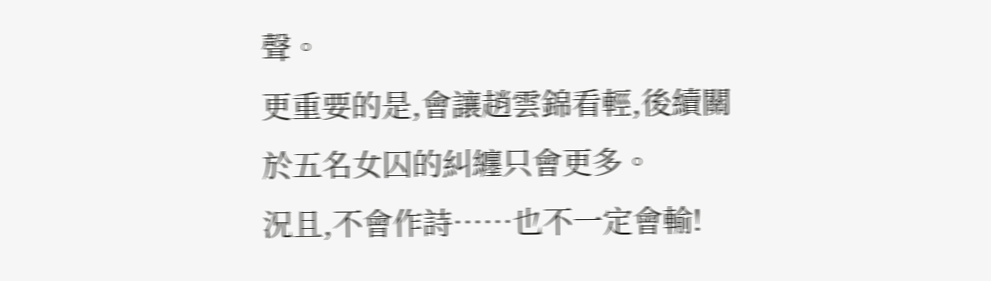聲。
更重要的是,會讓趙雲錦看輕,後續關於五名女囚的糾纏只會更多。
況且,不會作詩……也不一定會輸!